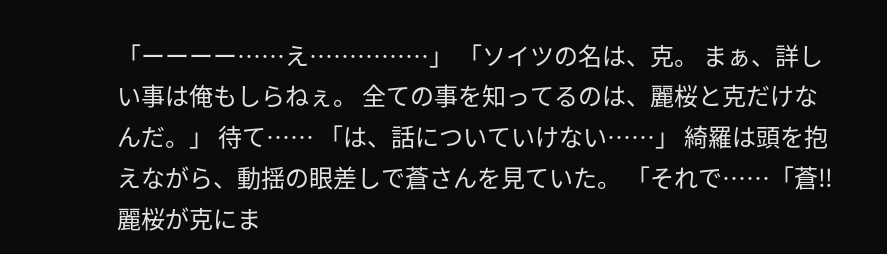「ーーーー……え……………」 「ソイツの名は、克。 まぁ、詳しい事は俺もしらねぇ。 全ての事を知ってるのは、麗桜と克だけなんだ。」 待て…… 「は、話についていけない……」 綺羅は頭を抱えながら、動揺の眼差しで蒼さんを見ていた。 「それで……「蒼‼麗桜が克にま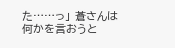た……っ」 蒼さんは何かを言おうと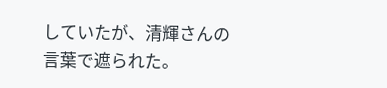していたが、清輝さんの言葉で遮られた。